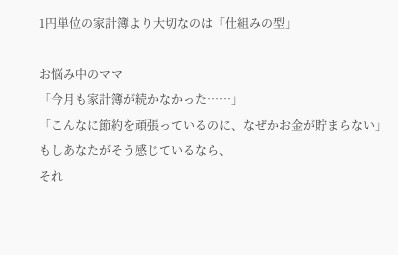1円単位の家計簿より大切なのは「仕組みの型」

お悩み中のママ
「今月も家計簿が続かなかった……」
「こんなに節約を頑張っているのに、なぜかお金が貯まらない」
もしあなたがそう感じているなら、
それ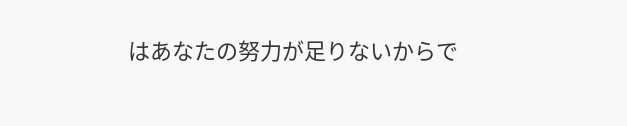はあなたの努力が足りないからで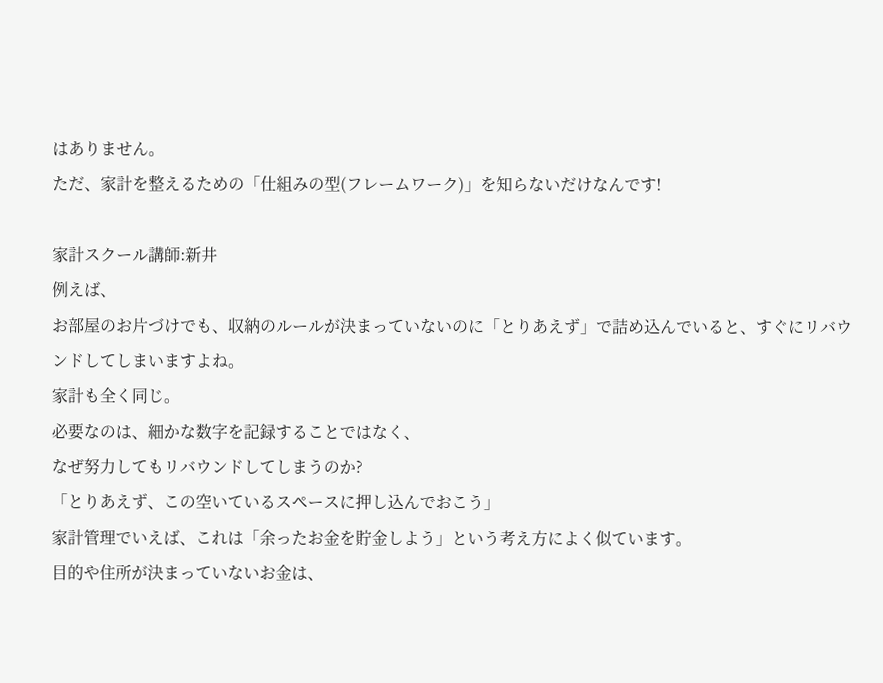はありません。
ただ、家計を整えるための「仕組みの型(フレームワーク)」を知らないだけなんです!

家計スクール講師:新井
例えば、
お部屋のお片づけでも、収納のルールが決まっていないのに「とりあえず」で詰め込んでいると、すぐにリバウンドしてしまいますよね。
家計も全く同じ。
必要なのは、細かな数字を記録することではなく、
なぜ努力してもリバウンドしてしまうのか?
「とりあえず、この空いているスペースに押し込んでおこう」
家計管理でいえば、これは「余ったお金を貯金しよう」という考え方によく似ています。
目的や住所が決まっていないお金は、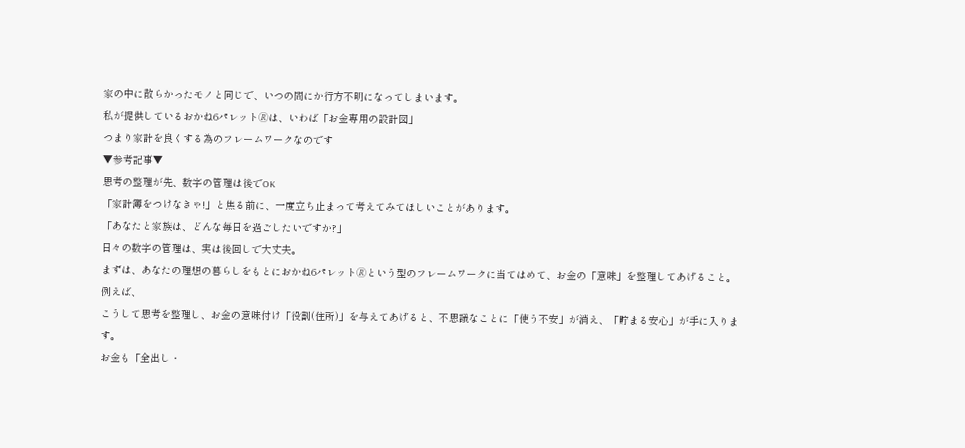家の中に散らかったモノと同じで、いつの間にか行方不明になってしまいます。
私が提供しているおかね6パレット🄬は、いわば「お金専用の設計図」
つまり家計を良くする為のフレームワークなのです
▼参考記事▼
思考の整理が先、数字の管理は後でOK
「家計簿をつけなきゃ!」と焦る前に、一度立ち止まって考えてみてほしいことがあります。
「あなたと家族は、どんな毎日を過ごしたいですか?」
日々の数字の管理は、実は後回しで大丈夫。
まずは、あなたの理想の暮らしをもとにおかね6パレット🄬という型のフレームワークに当てはめて、お金の「意味」を整理してあげること。
例えば、
こうして思考を整理し、お金の意味付け「役割(住所)」を与えてあげると、不思議なことに「使う不安」が消え、「貯まる安心」が手に入ります。
お金も「全出し・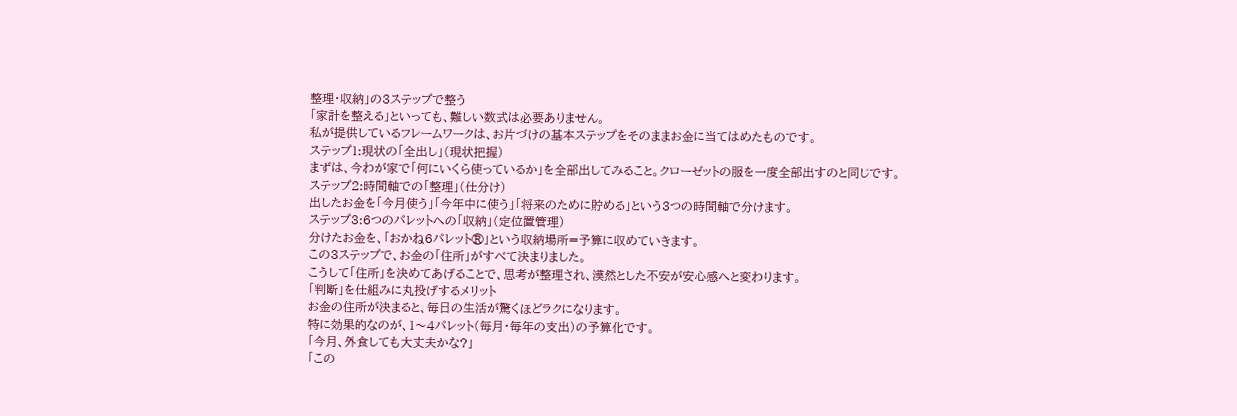整理・収納」の3ステップで整う
「家計を整える」といっても、難しい数式は必要ありません。
私が提供しているフレームワークは、お片づけの基本ステップをそのままお金に当てはめたものです。
ステップ1:現状の「全出し」(現状把握)
まずは、今わが家で「何にいくら使っているか」を全部出してみること。クローゼットの服を一度全部出すのと同じです。
ステップ2:時間軸での「整理」(仕分け)
出したお金を「今月使う」「今年中に使う」「将来のために貯める」という3つの時間軸で分けます。
ステップ3:6つのパレットへの「収納」(定位置管理)
分けたお金を、「おかね6パレット®」という収納場所=予算に収めていきます。
この3ステップで、お金の「住所」がすべて決まりました。
こうして「住所」を決めてあげることで、思考が整理され、漠然とした不安が安心感へと変わります。
「判断」を仕組みに丸投げするメリット
お金の住所が決まると、毎日の生活が驚くほどラクになります。
特に効果的なのが、1〜4パレット(毎月・毎年の支出)の予算化です。
「今月、外食しても大丈夫かな?」
「この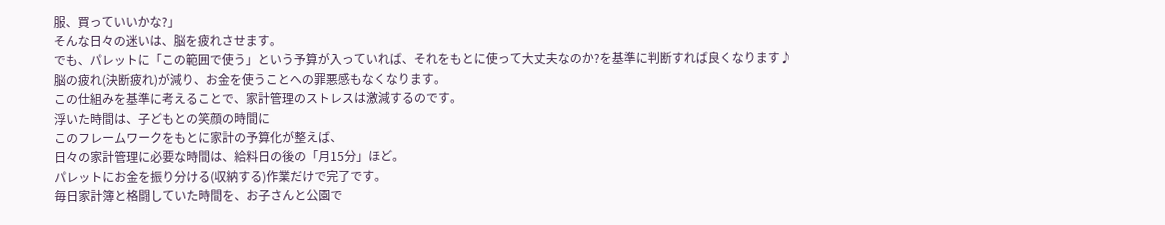服、買っていいかな?」
そんな日々の迷いは、脳を疲れさせます。
でも、パレットに「この範囲で使う」という予算が入っていれば、それをもとに使って大丈夫なのか?を基準に判断すれば良くなります♪
脳の疲れ(決断疲れ)が減り、お金を使うことへの罪悪感もなくなります。
この仕組みを基準に考えることで、家計管理のストレスは激減するのです。
浮いた時間は、子どもとの笑顔の時間に
このフレームワークをもとに家計の予算化が整えば、
日々の家計管理に必要な時間は、給料日の後の「月15分」ほど。
パレットにお金を振り分ける(収納する)作業だけで完了です。
毎日家計簿と格闘していた時間を、お子さんと公園で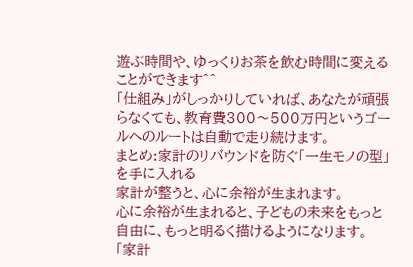遊ぶ時間や、ゆっくりお茶を飲む時間に変えることができます^^
「仕組み」がしっかりしていれば、あなたが頑張らなくても、教育費300〜500万円というゴールへのルートは自動で走り続けます。
まとめ:家計のリバウンドを防ぐ「一生モノの型」を手に入れる
家計が整うと、心に余裕が生まれます。
心に余裕が生まれると、子どもの未来をもっと自由に、もっと明るく描けるようになります。
「家計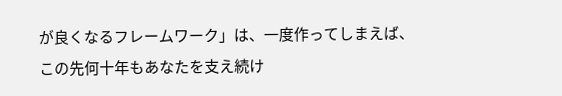が良くなるフレームワーク」は、一度作ってしまえば、この先何十年もあなたを支え続け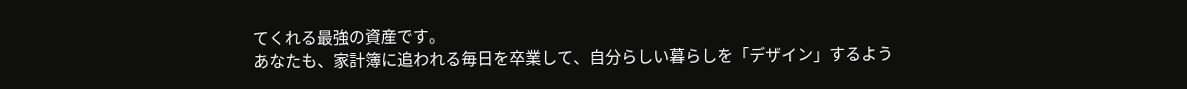てくれる最強の資産です。
あなたも、家計簿に追われる毎日を卒業して、自分らしい暮らしを「デザイン」するよう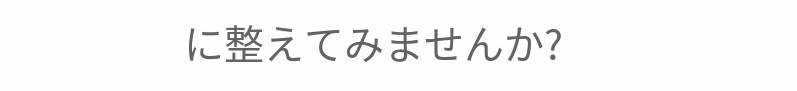に整えてみませんか?